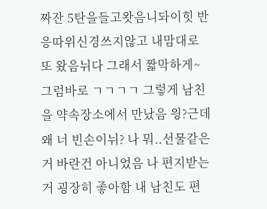짜잔 5탄을들고왓음니돠이힛 반응따위신경쓰지않고 내맘대로 또 왔음뉘다 그래서 짧막하게~ 그럼바로 ㄱㄱㄱㄱ 그렇게 남친을 약속장소에서 만났음 읭?근데왜 너 빈손이뉘? 나 뭐..선물같은거 바란건 아니었음 나 편지받는거 굉장히 좋아함 내 남친도 편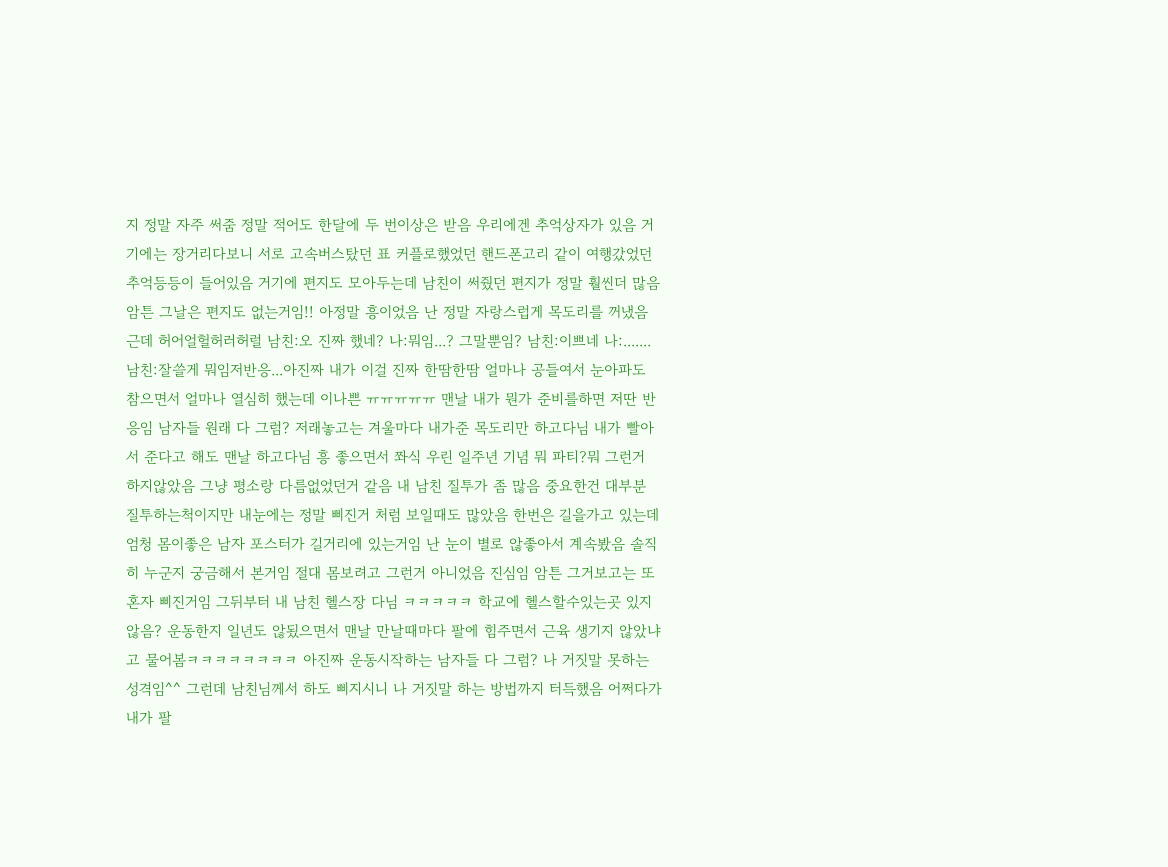지 정말 자주 써줌 정말 적어도 한달에 두 번이상은 받음 우리에겐 추억상자가 있음 거기에는 장거리다보니 서로 고속버스탔던 표 커플로했었던 핸드폰고리 같이 여행갔었던 추억등등이 들어있음 거기에 편지도 모아두는데 남친이 써줬던 편지가 정말 훨씬더 많음 암튼 그날은 편지도 없는거임!! 아정말 흥이었음 난 정말 자랑스럽게 목도리를 꺼냈음 근데 허어얼헐허러허럴 남친:오 진짜 했네? 나:뭐임...? 그말뿐임? 남친:이쁘네 나:....... 남친:잘쓸게 뭐임저반응...아진짜 내가 이걸 진짜 한땀한땀 얼마나 공들여서 눈아파도 참으면서 얼마나 열심히 했는데 이나쁜 ㅠㅠㅠㅠㅠ 맨날 내가 뭔가 준비를하면 저딴 반응임 남자들 원래 다 그럼? 저래놓고는 겨울마다 내가준 목도리만 하고다님 내가 빨아서 준다고 해도 맨날 하고다님 흥 좋으면서 쫘식 우린 일주년 기념 뭐 파티?뭐 그런거 하지않았음 그냥 평소랑 다름없었던거 같음 내 남친 질투가 좀 많음 중요한건 대부분 질투하는척이지만 내눈에는 정말 삐진거 처럼 보일때도 많았음 한번은 길을가고 있는데 엄청 몸이좋은 남자 포스터가 길거리에 있는거임 난 눈이 별로 않좋아서 계속봤음 솔직히 누군지 궁금해서 본거임 절대 몸보려고 그런거 아니었음 진심임 암튼 그거보고는 또 혼자 삐진거임 그뒤부터 내 남친 헬스장 다님 ㅋㅋㅋㅋㅋ 학교에 헬스할수있는곳 있지않음? 운동한지 일년도 않됬으면서 맨날 만날때마다 팔에 힘주면서 근육 생기지 않았냐고 물어봄ㅋㅋㅋㅋㅋㅋㅋㅋ 아진짜 운동시작하는 남자들 다 그럼? 나 거짓말 못하는 성격임^^ 그런데 남친님께서 하도 삐지시니 나 거짓말 하는 방법까지 터득했음 어쩌다가 내가 팔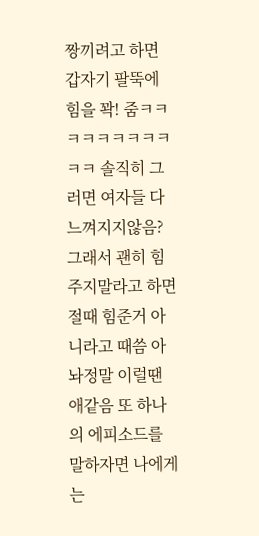짱끼려고 하면 갑자기 팔뚝에 힘을 꽉! 줌ㅋㅋㅋㅋㅋㅋㅋㅋㅋㅋㅋ 솔직히 그러면 여자들 다 느껴지지않음? 그래서 괜히 힘주지말라고 하면 절때 힘준거 아니라고 때씀 아놔정말 이럴땐 애같음 또 하나의 에피소드를 말하자면 나에게는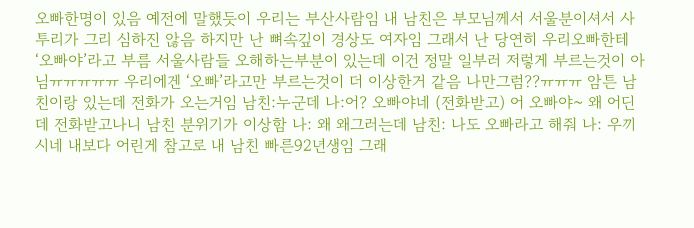오빠한명이 있음 예전에 말했듯이 우리는 부산사람임 내 남친은 부모님께서 서울분이셔서 사투리가 그리 심하진 않음 하지만 난 뼈속깊이 경상도 여자임 그래서 난 당연히 우리오빠한테 ‘오빠야’라고 부름 서울사람들 오해하는부분이 있는데 이건 정말 일부러 저렇게 부르는것이 아님ㅠㅠㅠㅠㅠ 우리에겐 ‘오빠’라고만 부르는것이 더 이상한거 같음 나만그럼??ㅠㅠㅠ 암튼 남친이랑 있는데 전화가 오는거임 남친:누군데 나:어? 오빠야네 (전화받고) 어 오빠야~ 왜 어딘데 전화받고나니 남친 분위기가 이상함 나: 왜 왜그러는데 남친: 나도 오빠라고 해줘 나: 우끼시네 내보다 어린게 참고로 내 남친 빠른92년생임 그래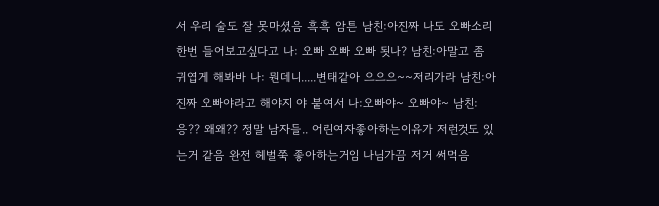서 우리 술도 잘 못마셨음 흑흑 암튼 남친:아진짜 나도 오빠소리 한번 들어보고싶다고 나: 오빠 오빠 오빠 됫나? 남친:아말고 좀 귀엽게 해봐바 나: 뭔데니.....변태같아 으으으~~저리가라 남친:아진짜 오빠야라고 해야지 야 붙여서 나:오빠야~ 오빠야~ 남친:응?? 왜왜?? 정말 남자들.. 어린여자좋아하는이유가 저런것도 있는거 같음 완전 헤벌쭉 좋아하는거임 나님가끔 저거 써먹음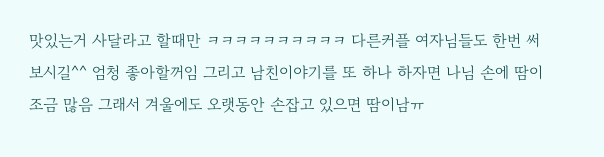맛있는거 사달라고 할때만 ㅋㅋㅋㅋㅋㅋㅋㅋㅋㅋ 다른커플 여자님들도 한번 써보시길^^ 엄청 좋아할꺼임 그리고 남친이야기를 또 하나 하자면 나님 손에 땀이 조금 많음 그래서 겨울에도 오랫동안 손잡고 있으면 땀이남ㅠ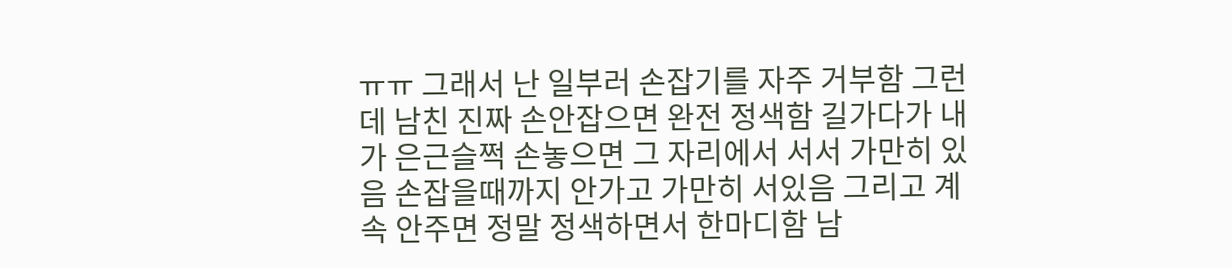ㅠㅠ 그래서 난 일부러 손잡기를 자주 거부함 그런데 남친 진짜 손안잡으면 완전 정색함 길가다가 내가 은근슬쩍 손놓으면 그 자리에서 서서 가만히 있음 손잡을때까지 안가고 가만히 서있음 그리고 계속 안주면 정말 정색하면서 한마디함 남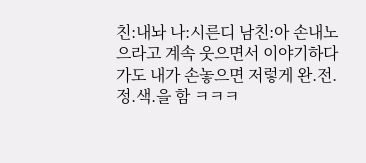친:내놔 나:시른디 남친:아 손내노으라고 계속 웃으면서 이야기하다가도 내가 손놓으면 저렇게 완.전.정.색.을 함 ㅋㅋㅋ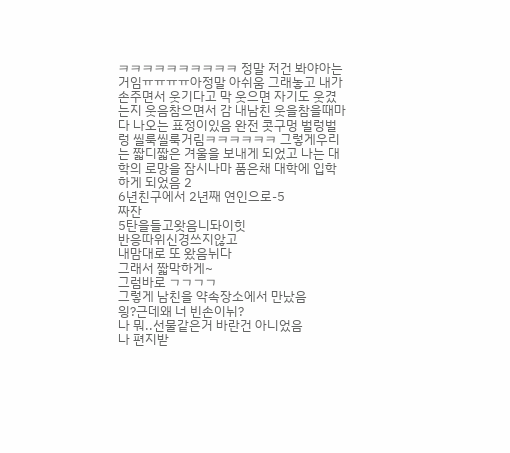ㅋㅋㅋㅋㅋㅋㅋㅋㅋㅋ 정말 저건 봐야아는거임ㅠㅠㅠㅠ아정말 아쉬움 그래놓고 내가 손주면서 웃기다고 막 웃으면 자기도 웃겼는지 웃음참으면서 감 내남친 웃을참을때마다 나오는 표정이있음 완전 콧구멍 벌렁벌렁 씰룩씰룩거림ㅋㅋㅋㅋㅋㅋ 그렇게우리는 짧디짧은 겨울을 보내게 되었고 나는 대학의 로망을 잠시나마 품은채 대학에 입학하게 되었음 2
6년친구에서 2년째 연인으로-5
짜잔
5탄을들고왓음니돠이힛
반응따위신경쓰지않고
내맘대로 또 왔음뉘다
그래서 짧막하게~
그럼바로 ㄱㄱㄱㄱ
그렇게 남친을 약속장소에서 만났음
읭?근데왜 너 빈손이뉘?
나 뭐..선물같은거 바란건 아니었음
나 편지받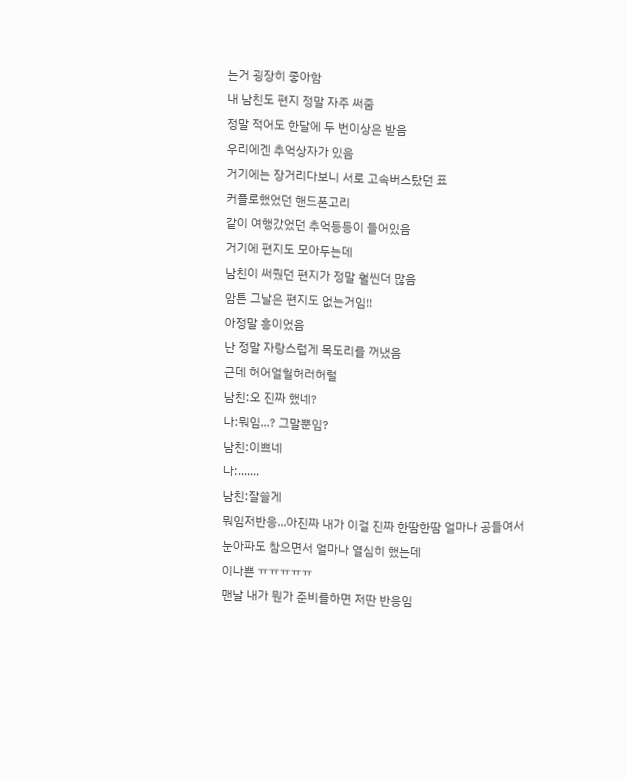는거 굉장히 좋아함
내 남친도 편지 정말 자주 써줌
정말 적어도 한달에 두 번이상은 받음
우리에겐 추억상자가 있음
거기에는 장거리다보니 서로 고속버스탔던 표
커플로했었던 핸드폰고리
같이 여행갔었던 추억등등이 들어있음
거기에 편지도 모아두는데
남친이 써줬던 편지가 정말 훨씬더 많음
암튼 그날은 편지도 없는거임!!
아정말 흥이었음
난 정말 자랑스럽게 목도리를 꺼냈음
근데 허어얼헐허러허럴
남친:오 진짜 했네?
나:뭐임...? 그말뿐임?
남친:이쁘네
나:.......
남친:잘쓸게
뭐임저반응...아진짜 내가 이걸 진짜 한땀한땀 얼마나 공들여서
눈아파도 참으면서 얼마나 열심히 했는데
이나쁜 ㅠㅠㅠㅠㅠ
맨날 내가 뭔가 준비를하면 저딴 반응임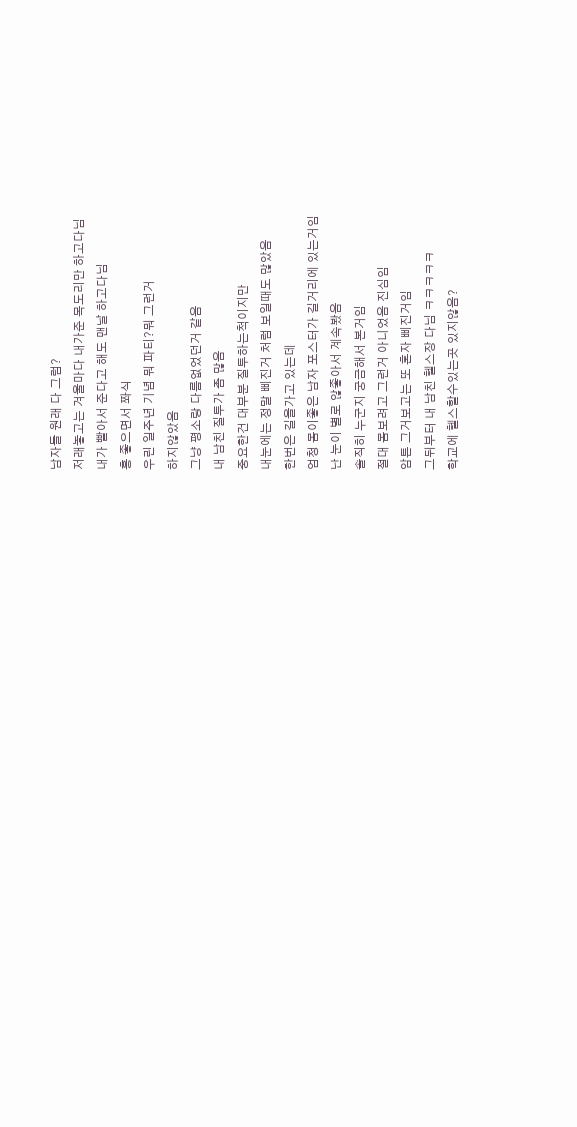남자들 원래 다 그럼?
저래놓고는 겨울마다 내가준 목도리만 하고다님
내가 빨아서 준다고 해도 맨날 하고다님
흥 좋으면서 쫘식
우린 일주년 기념 뭐 파티?뭐 그런거
하지않았음
그냥 평소랑 다름없었던거 같음
내 남친 질투가 좀 많음
중요한건 대부분 질투하는척이지만
내눈에는 정말 삐진거 처럼 보일때도 많았음
한번은 길을가고 있는데
엄청 몸이좋은 남자 포스터가 길거리에 있는거임
난 눈이 별로 않좋아서 계속봤음
솔직히 누군지 궁금해서 본거임
절대 몸보려고 그런거 아니었음 진심임
암튼 그거보고는 또 혼자 삐진거임
그뒤부터 내 남친 헬스장 다님 ㅋㅋㅋㅋㅋ
학교에 헬스할수있는곳 있지않음?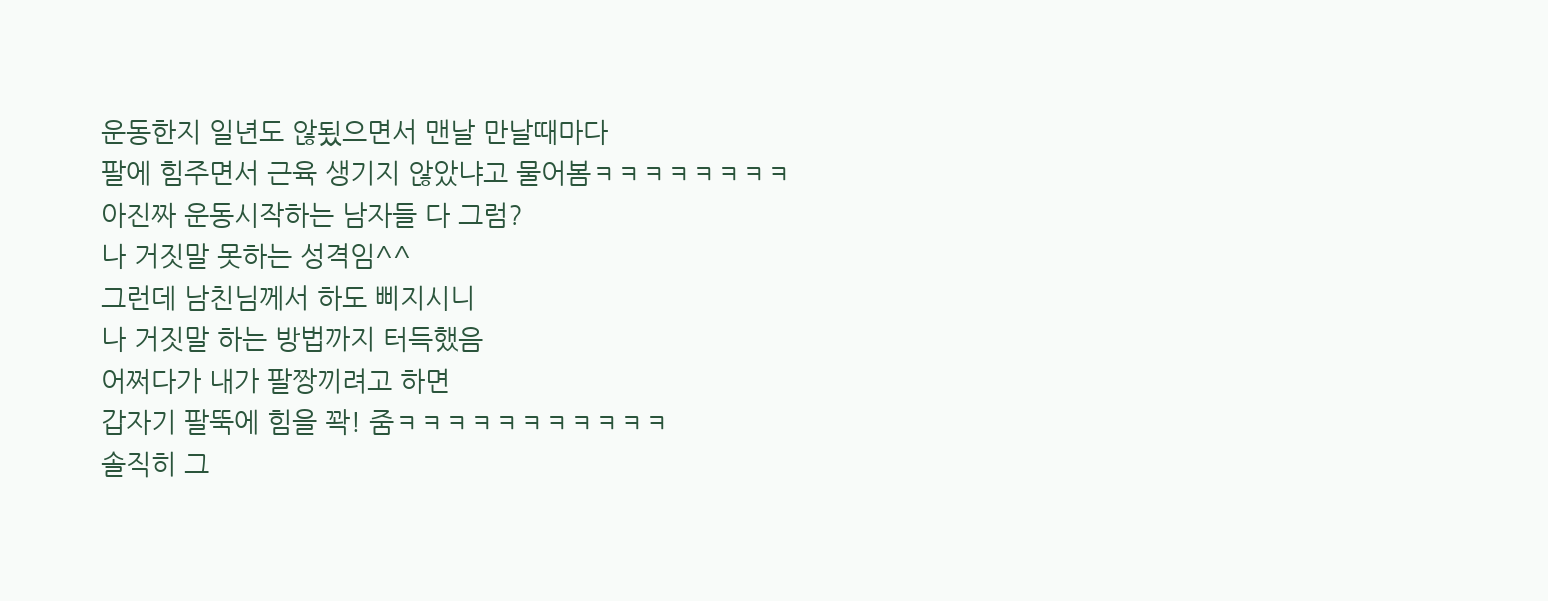운동한지 일년도 않됬으면서 맨날 만날때마다
팔에 힘주면서 근육 생기지 않았냐고 물어봄ㅋㅋㅋㅋㅋㅋㅋㅋ
아진짜 운동시작하는 남자들 다 그럼?
나 거짓말 못하는 성격임^^
그런데 남친님께서 하도 삐지시니
나 거짓말 하는 방법까지 터득했음
어쩌다가 내가 팔짱끼려고 하면
갑자기 팔뚝에 힘을 꽉! 줌ㅋㅋㅋㅋㅋㅋㅋㅋㅋㅋㅋ
솔직히 그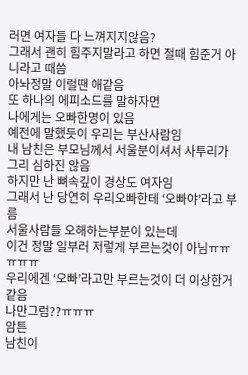러면 여자들 다 느껴지지않음?
그래서 괜히 힘주지말라고 하면 절때 힘준거 아니라고 때씀
아놔정말 이럴땐 애같음
또 하나의 에피소드를 말하자면
나에게는 오빠한명이 있음
예전에 말했듯이 우리는 부산사람임
내 남친은 부모님께서 서울분이셔서 사투리가 그리 심하진 않음
하지만 난 뼈속깊이 경상도 여자임
그래서 난 당연히 우리오빠한테 ‘오빠야’라고 부름
서울사람들 오해하는부분이 있는데
이건 정말 일부러 저렇게 부르는것이 아님ㅠㅠㅠㅠㅠ
우리에겐 ‘오빠’라고만 부르는것이 더 이상한거 같음
나만그럼??ㅠㅠㅠ
암튼
남친이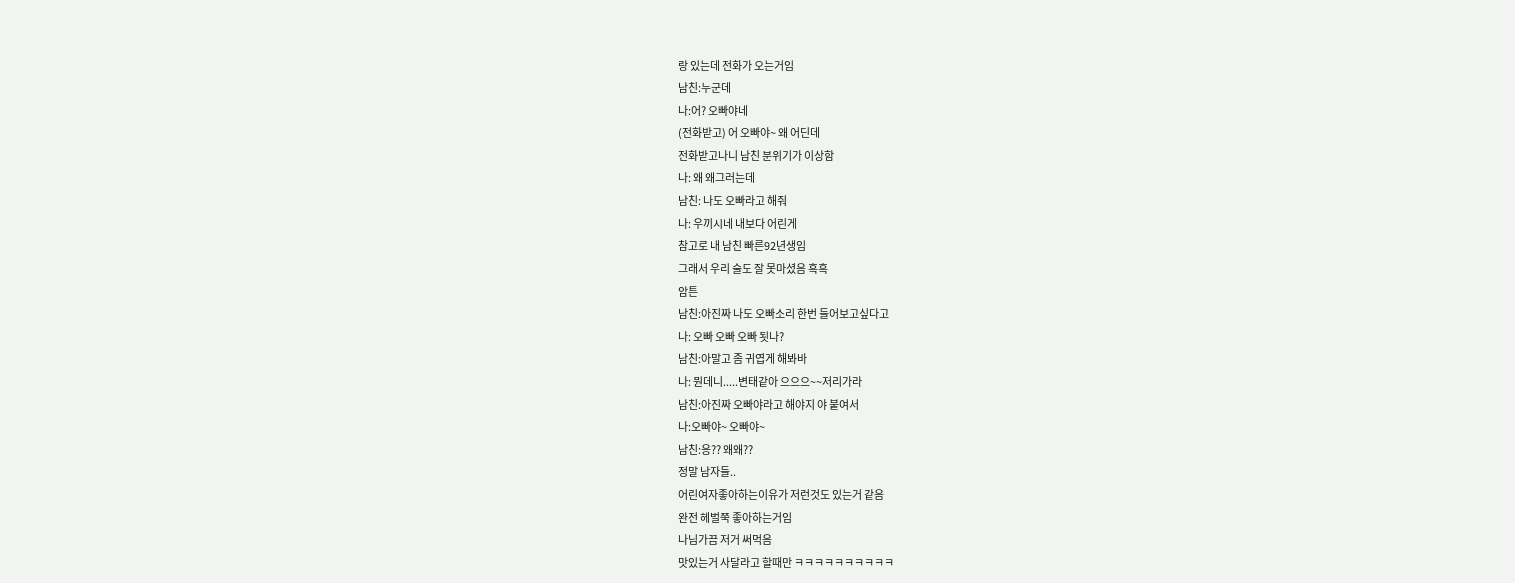랑 있는데 전화가 오는거임
남친:누군데
나:어? 오빠야네
(전화받고) 어 오빠야~ 왜 어딘데
전화받고나니 남친 분위기가 이상함
나: 왜 왜그러는데
남친: 나도 오빠라고 해줘
나: 우끼시네 내보다 어린게
참고로 내 남친 빠른92년생임
그래서 우리 술도 잘 못마셨음 흑흑
암튼
남친:아진짜 나도 오빠소리 한번 들어보고싶다고
나: 오빠 오빠 오빠 됫나?
남친:아말고 좀 귀엽게 해봐바
나: 뭔데니.....변태같아 으으으~~저리가라
남친:아진짜 오빠야라고 해야지 야 붙여서
나:오빠야~ 오빠야~
남친:응?? 왜왜??
정말 남자들..
어린여자좋아하는이유가 저런것도 있는거 같음
완전 헤벌쭉 좋아하는거임
나님가끔 저거 써먹음
맛있는거 사달라고 할때만 ㅋㅋㅋㅋㅋㅋㅋㅋㅋㅋ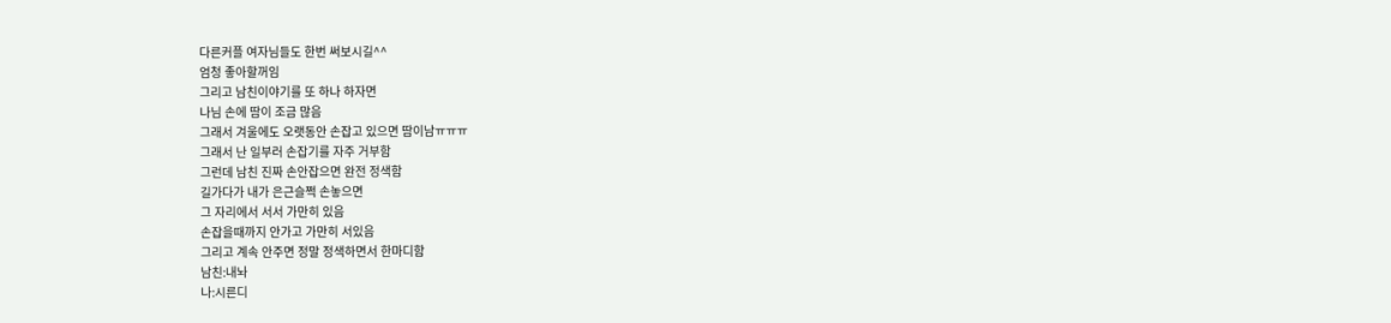다른커플 여자님들도 한번 써보시길^^
엄청 좋아할꺼임
그리고 남친이야기를 또 하나 하자면
나님 손에 땀이 조금 많음
그래서 겨울에도 오랫동안 손잡고 있으면 땀이남ㅠㅠㅠ
그래서 난 일부러 손잡기를 자주 거부함
그런데 남친 진짜 손안잡으면 완전 정색함
길가다가 내가 은근슬쩍 손놓으면
그 자리에서 서서 가만히 있음
손잡을때까지 안가고 가만히 서있음
그리고 계속 안주면 정말 정색하면서 한마디함
남친:내놔
나:시른디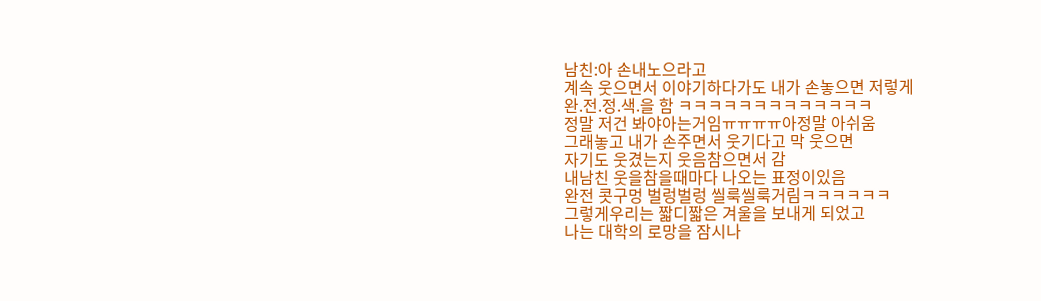남친:아 손내노으라고
계속 웃으면서 이야기하다가도 내가 손놓으면 저렇게
완.전.정.색.을 함 ㅋㅋㅋㅋㅋㅋㅋㅋㅋㅋㅋㅋㅋ
정말 저건 봐야아는거임ㅠㅠㅠㅠ아정말 아쉬움
그래놓고 내가 손주면서 웃기다고 막 웃으면
자기도 웃겼는지 웃음참으면서 감
내남친 웃을참을때마다 나오는 표정이있음
완전 콧구멍 벌렁벌렁 씰룩씰룩거림ㅋㅋㅋㅋㅋㅋ
그렇게우리는 짧디짧은 겨울을 보내게 되었고
나는 대학의 로망을 잠시나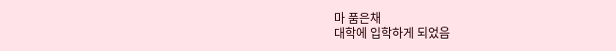마 품은채
대학에 입학하게 되었음